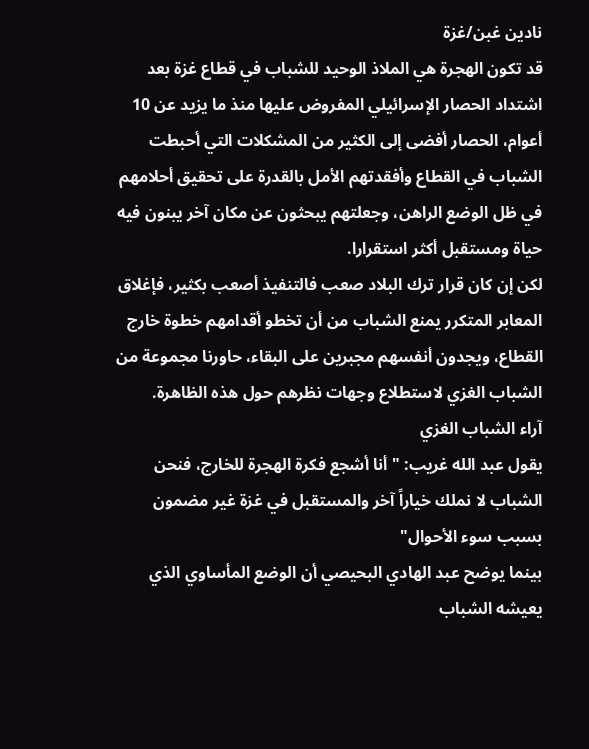نادين غبن/غزة
قد تكون الهجرة هي الملاذ الوحيد للشباب في قطاع غزة بعد اشتداد الحصار الإسرائيلي المفروض عليها منذ ما يزيد عن 10 أعوام، الحصار أفضى إلى الكثير من المشكلات التي أحبطت الشباب في القطاع وأفقدتهم الأمل بالقدرة على تحقيق أحلامهم في ظل الوضع الراهن، وجعلتهم يبحثون عن مكان آخر يبنون فيه حياة ومستقبل أكثر استقرارا.
لكن إن كان قرار ترك البلاد صعب فالتنفيذ أصعب بكثير، فإغلاق المعابر المتكرر يمنع الشباب من أن تخطو أقدامهم خطوة خارج القطاع، ويجدون أنفسهم مجبرين على البقاء، حاورنا مجموعة من الشباب الغزي لاستطلاع وجهات نظرهم حول هذه الظاهرة.
آراء الشباب الغزي
يقول عبد الله غريب: " أنا أشجع فكرة الهجرة للخارج، فنحن الشباب لا نملك خياراً آخر والمستقبل في غزة غير مضمون بسبب سوء الأحوال"
بينما يوضح عبد الهادي البحيصي أن الوضع المأساوي الذي يعيشه الشباب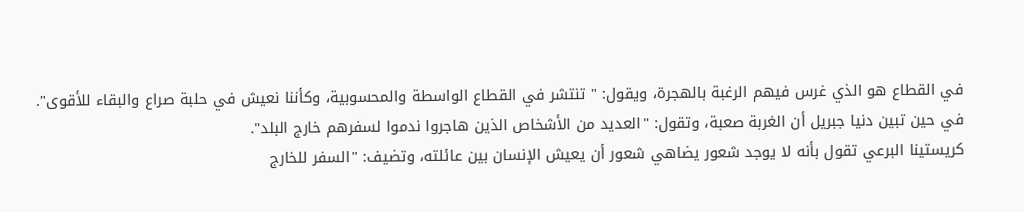في القطاع هو الذي غرس فيهم الرغبة بالهجرة، ويقول: " تنتشر في القطاع الواسطة والمحسوبية، وكأننا نعيش في حلبة صراع والبقاء للأقوى".
في حين تبين دنيا جبريل أن الغربة صعبة، وتقول: "العديد من الأشخاص الذين هاجروا ندموا لسفرهم خارج البلد".
كريستينا البرعي تقول بأنه لا يوجد شعور يضاهي شعور أن يعيش الإنسان بين عائلته، وتضيف: "السفر للخارج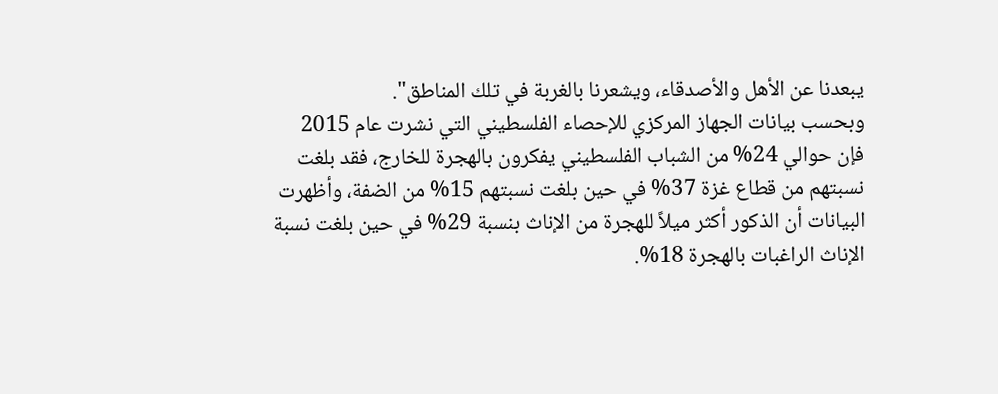يبعدنا عن الأهل والأصدقاء، ويشعرنا بالغربة في تلك المناطق".
وبحسب بيانات الجهاز المركزي للإحصاء الفلسطيني التي نشرت عام 2015 فإن حوالي 24% من الشباب الفلسطيني يفكرون بالهجرة للخارج، فقد بلغت نسبتهم من قطاع غزة 37% في حين بلغت نسبتهم 15% من الضفة، وأظهرت البيانات أن الذكور أكثر ميلاً للهجرة من الإناث بنسبة 29% في حين بلغت نسبة الإناث الراغبات بالهجرة 18%.